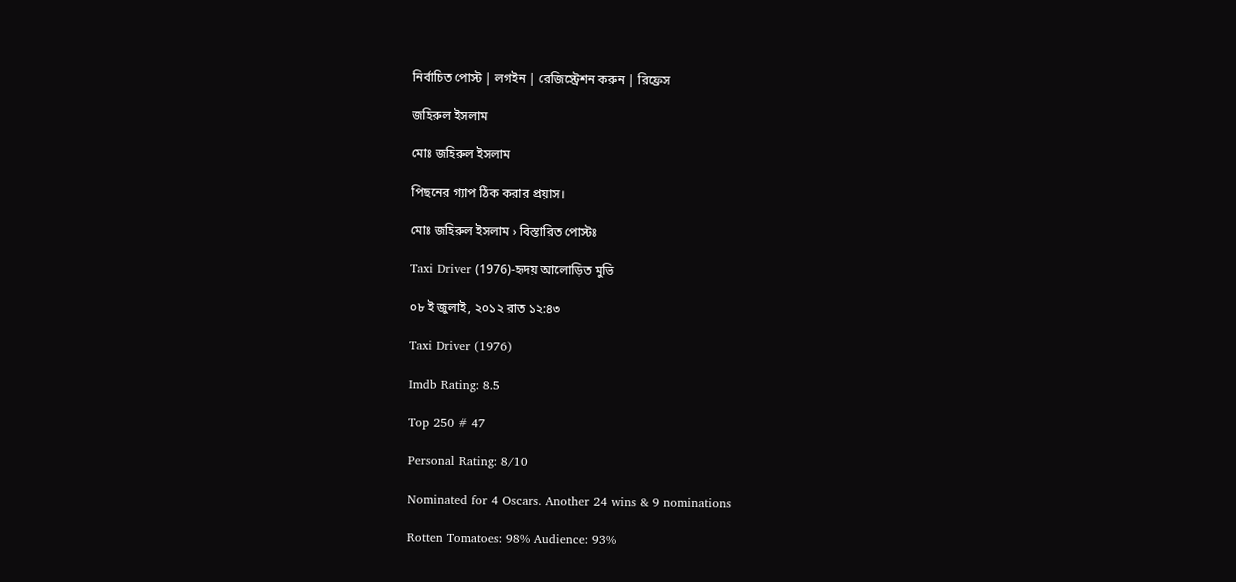নির্বাচিত পোস্ট | লগইন | রেজিস্ট্রেশন করুন | রিফ্রেস

জহিরুল ইসলাম

মোঃ জহিরুল ইসলাম

পিছনের গ্যাপ ঠিক করার প্রয়াস।

মোঃ জহিরুল ইসলাম › বিস্তারিত পোস্টঃ

Taxi Driver (1976)-হৃদয় আলোড়িত মুভি

০৮ ই জুলাই, ২০১২ রাত ১২:৪৩

Taxi Driver (1976)

Imdb Rating: 8.5

Top 250 # 47

Personal Rating: 8/10

Nominated for 4 Oscars. Another 24 wins & 9 nominations

Rotten Tomatoes: 98% Audience: 93%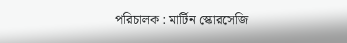পরিচালক : মার্টিন স্কোরসেজি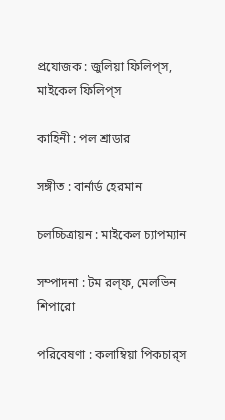প্রযোজক : জুলিয়া ফিলিপ্‌স, মাইকেল ফিলিপ্‌স

কাহিনী : পল শ্রাডার

সঙ্গীত : বার্নার্ড হেরমান

চলচ্চিত্রায়ন : মাইকেল চ্যাপম্যান

সম্পাদনা : টম রল্‌ফ, মেলভিন শিপারো

পরিবেষণা : কলাম্বিয়া পিকচার্‌স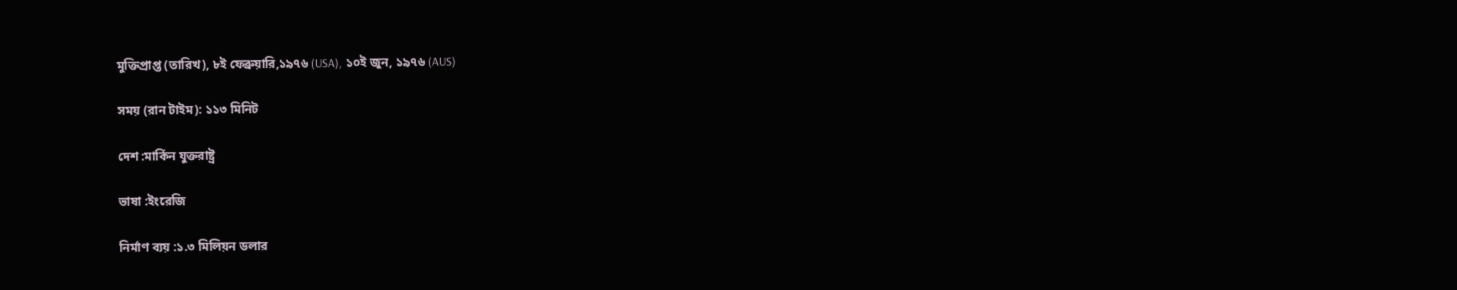মুক্তিপ্রাপ্ত (তারিখ), ৮ই ফেব্রুয়ারি,১৯৭৬ (USA), ১০ই জুন, ১৯৭৬ (AUS)

সময় (রান টাইম): ১১৩ মিনিট

দেশ :মার্কিন যুক্তরাষ্ট্র

ভাষা :ইংরেজি

নির্মাণ ব্যয় :১.৩ মিলিয়ন ডলার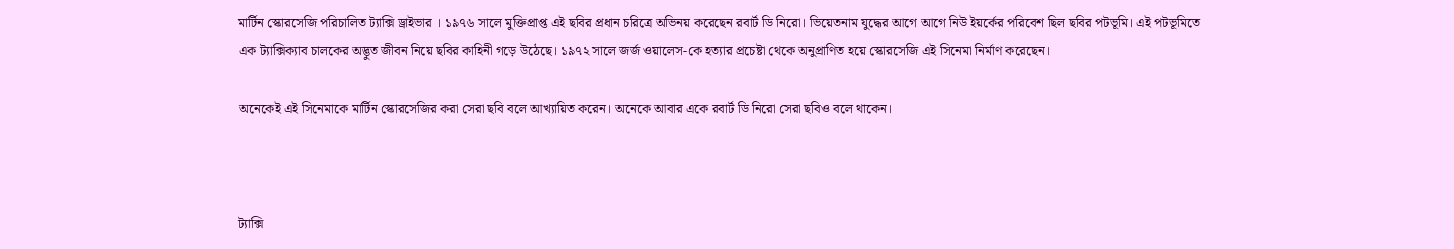মার্টিন স্কোরসেজি পরিচালিত ট্যাক্সি ড্রাইভার । ১৯৭৬ সালে মুক্তিপ্রাপ্ত এই ছবির প্রধান চরিত্রে অভিনয় করেছেন রবার্ট ডি নিরো। ভিয়েতনাম যুদ্ধের আগে আগে নিউ ইয়র্কের পরিবেশ ছিল ছবির পটভূমি। এই পটভূমিতে এক ট্যাক্সিক্যাব চালকের অদ্ভুত জীবন নিয়ে ছবির কাহিনী গড়ে উঠেছে। ১৯৭২ সালে জর্জ ওয়ালেস-কে হত্যার প্রচেষ্টা থেকে অনুপ্রাণিত হয়ে স্কোরসেজি এই সিনেমা নির্মাণ করেছেন।

অনেকেই এই সিনেমাকে মার্টিন স্কোরসেজির করা সেরা ছবি বলে আখ্যায়িত করেন। অনেকে আবার একে রবার্ট ডি নিরো সেরা ছবিও বলে থাকেন।



ট্যাক্সি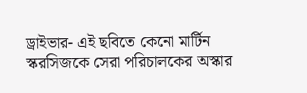ড্রাইভার- এই ছবিতে কেনো মার্টিন স্করসিজকে সেরা পরিচালকের অস্কার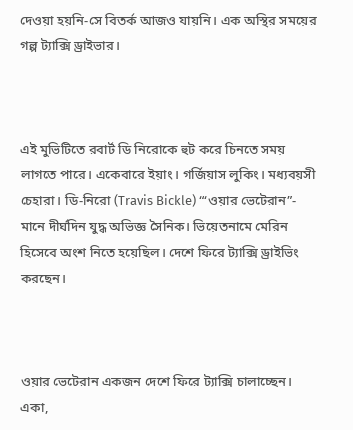দেওয়া হয়নি-সে বিতর্ক আজও যায়নি। এক অস্থির সময়ের গল্প ট্যাক্সি ড্রাইভার।



এই মুভিটিতে রবার্ট ডি নিরোকে হুট করে চিনতে সময় লাগতে পারে। একেবারে ইয়াং। গর্জিয়াস লুকিং। মধ্যবয়সী চেহারা। ডি-নিরো (Travis Bickle) “‘ওয়ার ভেটেরান”- মানে দীর্ঘদিন যুদ্ধ অভিজ্ঞ সৈনিক। ভিয়েতনামে মেরিন হিসেবে অংশ নিতে হয়েছিল। দেশে ফিরে ট্যাক্সি ড্রাইভিং করছেন।



ওয়ার ভেটেরান একজন দেশে ফিরে ট্যাক্সি চালাচ্ছেন। একা,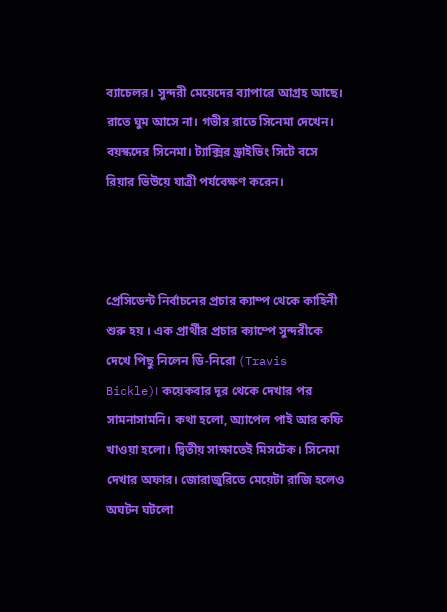ব্যাচেলর। সুন্দরী মেয়েদের ব্যাপারে আগ্রহ আছে। রাতে ঘুম আসে না। গভীর রাতে সিনেমা দেখেন। বয়স্কদের সিনেমা। ট্যাক্সির ড্রাইভিং সিটে বসে রিয়ার ভিউয়ে যাত্রী পর্যবেক্ষণ করেন।



প্রেসিডেন্ট নির্বাচনের প্রচার ক্যাম্প থেকে কাহিনী শুরু হয় । এক প্রার্থীর প্রচার ক্যাম্পে সুন্দরীকে দেখে পিছু নিলেন ডি-নিরো (Travis Bickle)। কয়েকবার দূর থেকে দেখার পর সামনাসামনি। কথা হলো, অ্যাপেল পাই আর কফি খাওয়া হলো। দ্বিতীয় সাক্ষাতেই মিসটেক। সিনেমা দেখার অফার। জোরাজুরিতে মেয়েটা রাজি হলেও অঘটন ঘটলো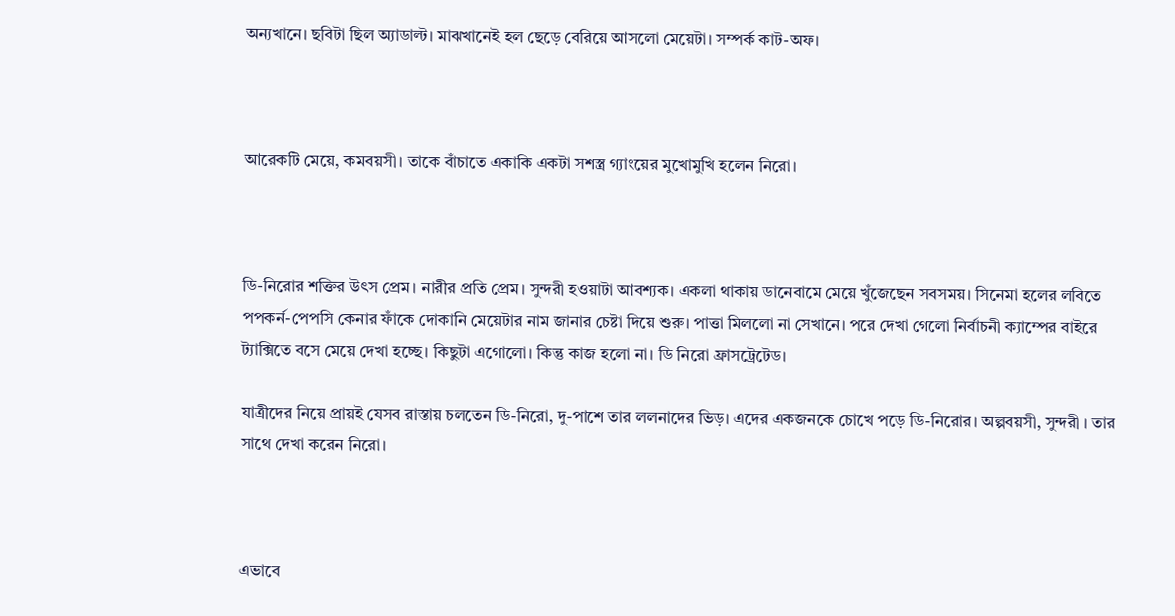অন্যখানে। ছবিটা ছিল অ্যাডাল্ট। মাঝখানেই হল ছেড়ে বেরিয়ে আসলো মেয়েটা। সম্পর্ক কাট-অফ।



আরেকটি মেয়ে, কমবয়সী। তাকে বাঁচাতে একাকি একটা সশস্ত্র গ্যাংয়ের মুখোমুখি হলেন নিরো।



ডি-নিরোর শক্তির উৎস প্রেম। নারীর প্রতি প্রেম। সুন্দরী হওয়াটা আবশ্যক। একলা থাকায় ডানেবামে মেয়ে খুঁজেছেন সবসময়। সিনেমা হলের লবিতে পপকর্ন-পেপসি কেনার ফাঁকে দোকানি মেয়েটার নাম জানার চেষ্টা দিয়ে শুরু। পাত্তা মিললো না সেখানে। পরে দেখা গেলো নির্বাচনী ক্যাম্পের বাইরে ট্যাক্সিতে বসে মেয়ে দেখা হচ্ছে। কিছুটা এগোলো। কিন্তু কাজ হলো না। ডি নিরো ফ্রাসট্রেটেড।

যাত্রীদের নিয়ে প্রায়ই যেসব রাস্তায় চলতেন ডি-নিরো, দু-পাশে তার ললনাদের ভিড়। এদের একজনকে চোখে পড়ে ডি-নিরোর। অল্পবয়সী, সুন্দরী । তার সাথে দেখা করেন নিরো।



এভাবে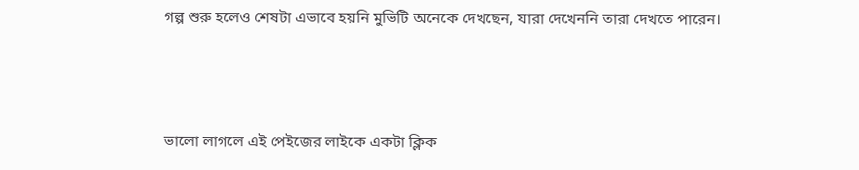গল্প শুরু হলেও শেষটা এভাবে হয়নি মুভিটি অনেকে দেখছেন, যারা দেখেননি তারা দেখতে পারেন।



ভালো লাগলে এই পেইজের লাইকে একটা ক্লিক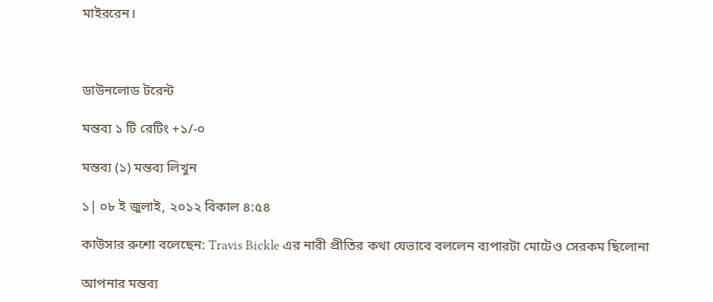মাইররেন।



ডাউনলোড টরেন্ট

মন্তব্য ১ টি রেটিং +১/-০

মন্তব্য (১) মন্তব্য লিখুন

১| ০৮ ই জুলাই, ২০১২ বিকাল ৪:৫৪

কাউসার রুশো বলেছেন: Travis Bickle এর নারী প্রীতির কথা যেভাবে বললেন ব্যপারটা মোটেও সেরকম ছিলোনা

আপনার মন্তব্য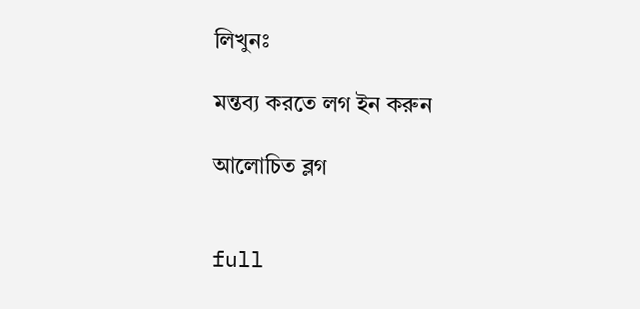লিখুনঃ

মন্তব্য করতে লগ ইন করুন

আলোচিত ব্লগ


full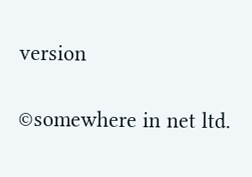version

©somewhere in net ltd.